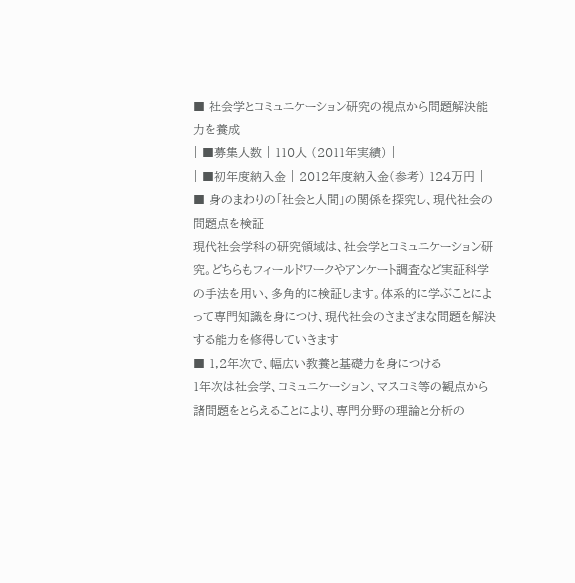■ 社会学とコミュニケーション研究の視点から問題解決能力を養成
| ■募集人数 | 110人 (2011年実績) |
| ■初年度納入金 | 2012年度納入金(参考) 124万円 |
■ 身のまわりの「社会と人間」の関係を探究し、現代社会の問題点を検証
現代社会学科の研究領域は、社会学とコミュニケーション研究。どちらもフィールドワークやアンケート調査など実証科学の手法を用い、多角的に検証します。体系的に学ぶことによって専門知識を身につけ、現代社会のさまざまな問題を解決する能力を修得していきます
■ 1,2年次で、幅広い教養と基礎力を身につける
1年次は社会学、コミュニケーション、マスコミ等の観点から諸問題をとらえることにより、専門分野の理論と分析の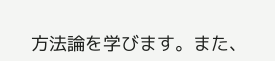方法論を学びます。また、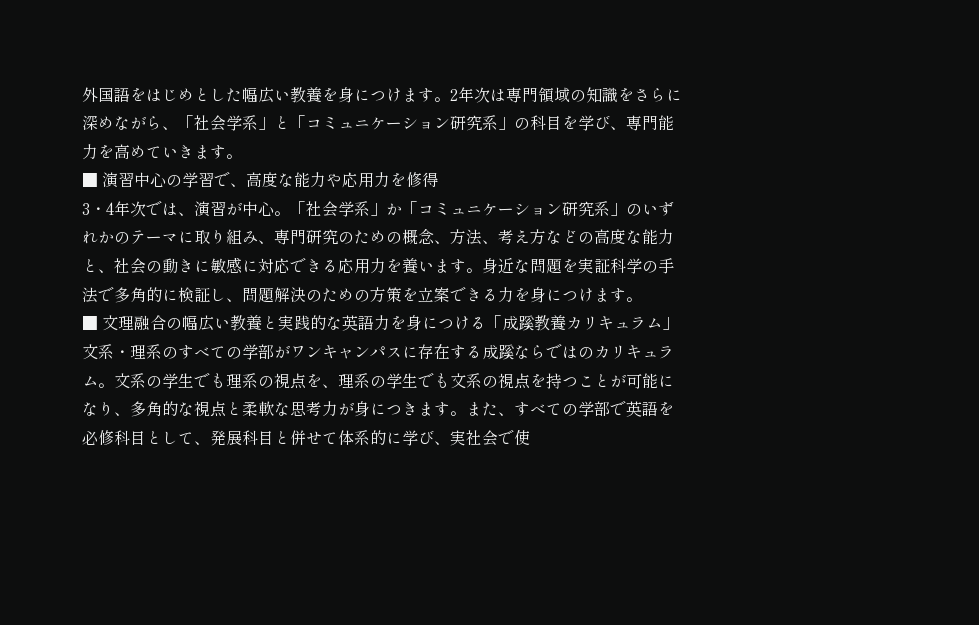外国語をはじめとした幅広い教養を身につけます。2年次は専門領域の知識をさらに深めながら、「社会学系」と「コミュニケーション研究系」の科目を学び、専門能力を高めていきます。
■ 演習中心の学習で、高度な能力や応用力を修得
3・4年次では、演習が中心。「社会学系」か「コミュニケーション研究系」のいずれかのテーマに取り組み、専門研究のための概念、方法、考え方などの高度な能力と、社会の動きに敏感に対応できる応用力を養います。身近な問題を実証科学の手法で多角的に検証し、問題解決のための方策を立案できる力を身につけます。
■ 文理融合の幅広い教養と実践的な英語力を身につける「成蹊教養カリキュラム」
文系・理系のすべての学部がワンキャンパスに存在する成蹊ならではのカリキュラム。文系の学生でも理系の視点を、理系の学生でも文系の視点を持つことが可能になり、多角的な視点と柔軟な思考力が身につきます。また、すべての学部で英語を必修科目として、発展科目と併せて体系的に学び、実社会で使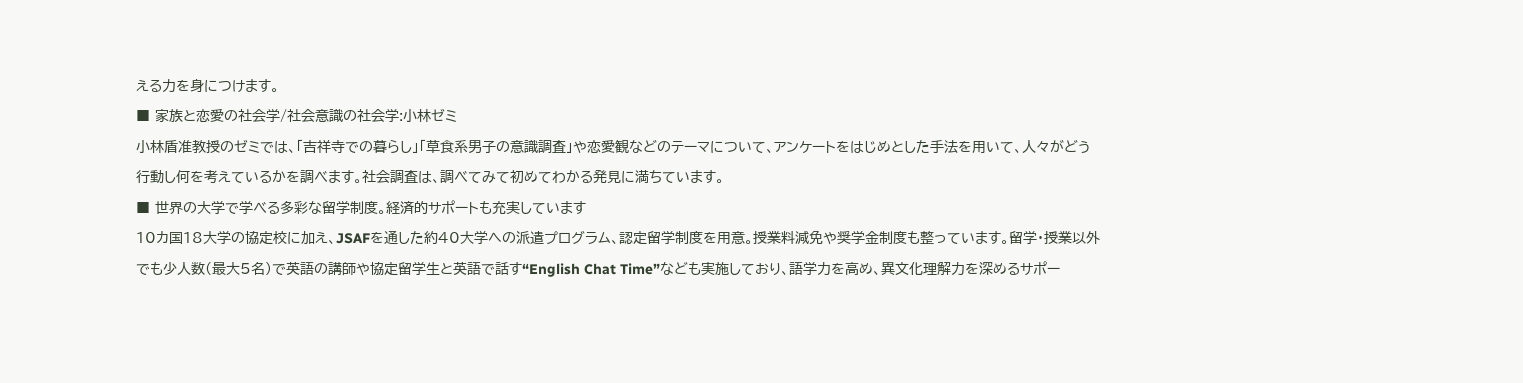える力を身につけます。
■ 家族と恋愛の社会学/社会意識の社会学:小林ゼミ
小林盾准教授のゼミでは、「吉祥寺での暮らし」「草食系男子の意識調査」や恋愛観などのテーマについて、アンケートをはじめとした手法を用いて、人々がどう行動し何を考えているかを調べます。社会調査は、調べてみて初めてわかる発見に満ちています。
■ 世界の大学で学べる多彩な留学制度。経済的サポートも充実しています
10カ国18大学の協定校に加え、JSAFを通した約40大学への派遣プログラム、認定留学制度を用意。授業料減免や奨学金制度も整っています。留学・授業以外でも少人数(最大5名)で英語の講師や協定留学生と英語で話す“English Chat Time”なども実施しており、語学力を高め、異文化理解力を深めるサポー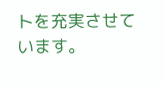トを充実させています。